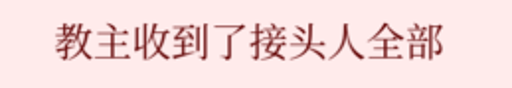教主收到了接头人全部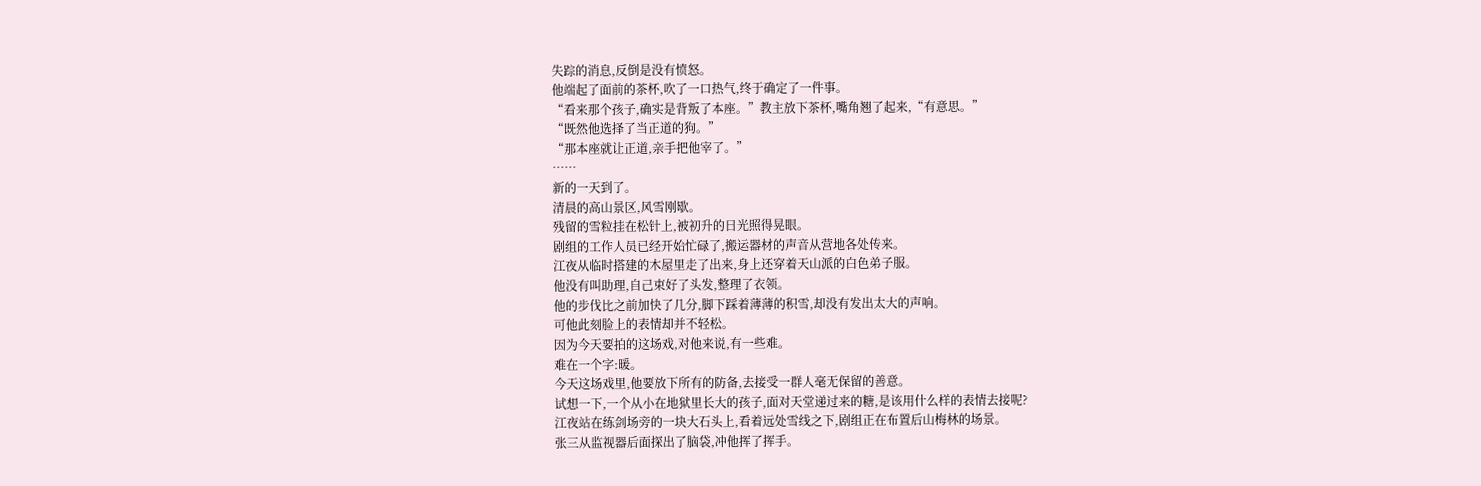失踪的消息,反倒是没有愤怒。
他端起了面前的茶杯,吹了一口热气,终于确定了一件事。
“看来那个孩子,确实是背叛了本座。”教主放下茶杯,嘴角翘了起来,“有意思。”
“既然他选择了当正道的狗。”
“那本座就让正道,亲手把他宰了。”
……
新的一天到了。
清晨的高山景区,风雪刚歇。
残留的雪粒挂在松针上,被初升的日光照得晃眼。
剧组的工作人员已经开始忙碌了,搬运器材的声音从营地各处传来。
江夜从临时搭建的木屋里走了出来,身上还穿着天山派的白色弟子服。
他没有叫助理,自己束好了头发,整理了衣领。
他的步伐比之前加快了几分,脚下踩着薄薄的积雪,却没有发出太大的声响。
可他此刻脸上的表情却并不轻松。
因为今天要拍的这场戏,对他来说,有一些难。
难在一个字:暖。
今天这场戏里,他要放下所有的防备,去接受一群人毫无保留的善意。
试想一下,一个从小在地狱里长大的孩子,面对天堂递过来的糖,是该用什么样的表情去接呢?
江夜站在练剑场旁的一块大石头上,看着远处雪线之下,剧组正在布置后山梅林的场景。
张三从监视器后面探出了脑袋,冲他挥了挥手。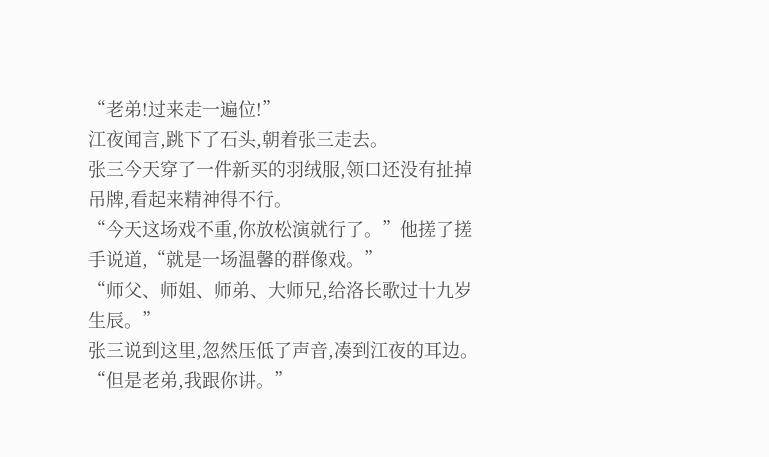“老弟!过来走一遍位!”
江夜闻言,跳下了石头,朝着张三走去。
张三今天穿了一件新买的羽绒服,领口还没有扯掉吊牌,看起来精神得不行。
“今天这场戏不重,你放松演就行了。”他搓了搓手说道,“就是一场温馨的群像戏。”
“师父、师姐、师弟、大师兄,给洛长歌过十九岁生辰。”
张三说到这里,忽然压低了声音,凑到江夜的耳边。
“但是老弟,我跟你讲。”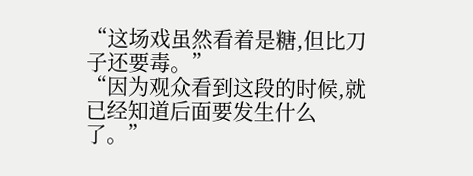“这场戏虽然看着是糖,但比刀子还要毒。”
“因为观众看到这段的时候,就已经知道后面要发生什么了。”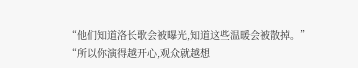“他们知道洛长歌会被曝光,知道这些温暖会被散掉。”
“所以你演得越开心,观众就越想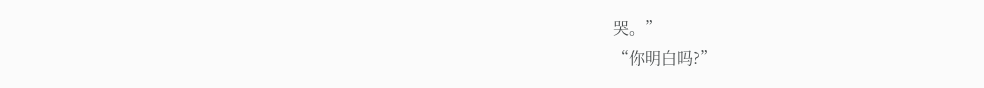哭。”
“你明白吗?”